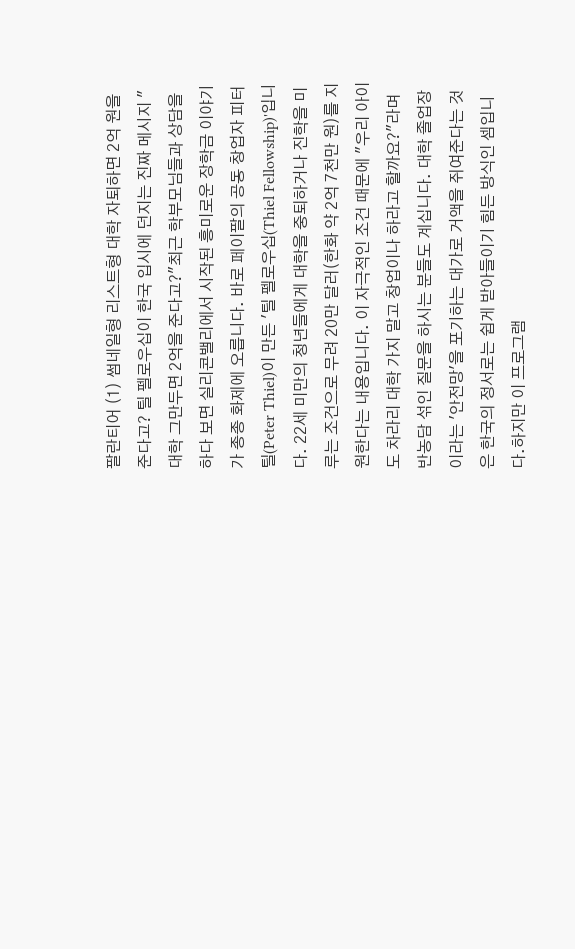팔란티어 (1) 썸네일형 리스트형 대학 자퇴하면 2억 원을 준다고? 틸 펠로우십이 한국 입시에 던지는 진짜 메시지 "대학 그만두면 2억을 준다고?"최근 학부모님들과 상담을 하다 보면 실리콘밸리에서 시작된 흥미로운 장학금 이야기가 종종 화제에 오릅니다. 바로 페이팔의 공동 창업자 피터 틸(Peter Thiel)이 만든 '틸 펠로우십(Thiel Fellowship)'입니다. 22세 미만의 청년들에게 대학을 중퇴하거나 진학을 미루는 조건으로 무려 20만 달러(한화 약 2억 7천만 원)를 지원한다는 내용입니다. 이 자극적인 조건 때문에 "우리 아이도 차라리 대학 가지 말고 창업이나 하라고 할까요?"라며 반농담 섞인 질문을 하시는 분들도 계십니다. 대학 졸업장이라는 '안전망'을 포기하는 대가로 거액을 쥐여준다는 것은 한국의 정서로는 쉽게 받아들이기 힘든 방식인 셈입니다.하지만 이 프로그램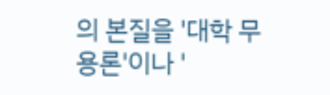의 본질을 '대학 무용론'이나 '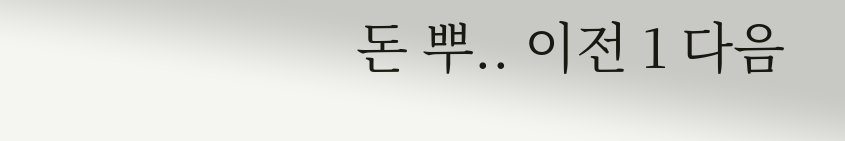돈 뿌.. 이전 1 다음